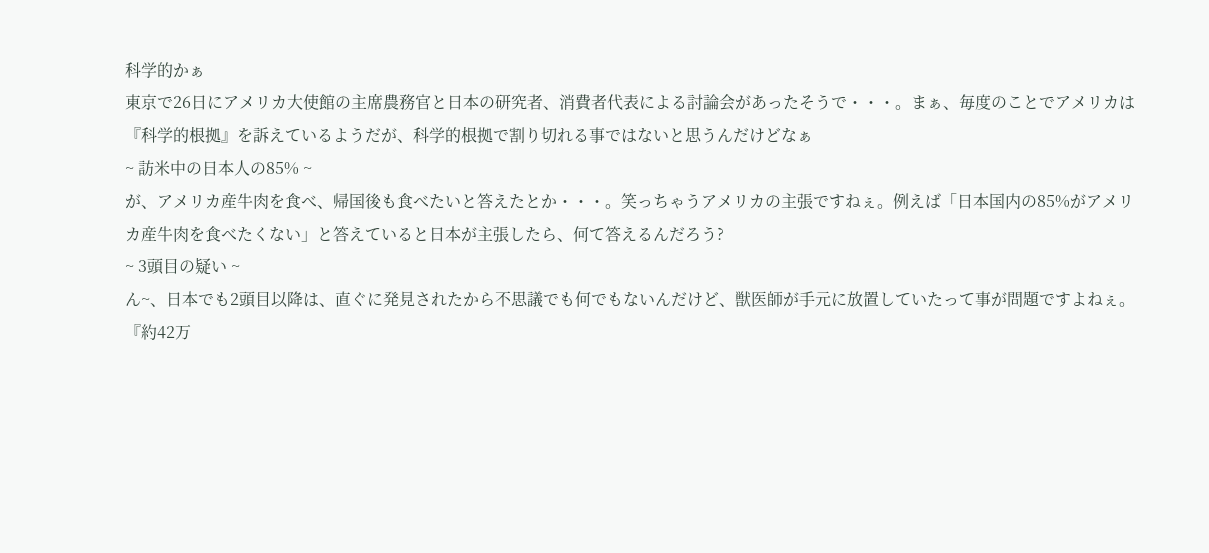科学的かぁ
東京で26日にアメリカ大使館の主席農務官と日本の研究者、消費者代表による討論会があったそうで・・・。まぁ、毎度のことでアメリカは『科学的根拠』を訴えているようだが、科学的根拠で割り切れる事ではないと思うんだけどなぁ
~ 訪米中の日本人の85% ~
が、アメリカ産牛肉を食べ、帰国後も食べたいと答えたとか・・・。笑っちゃうアメリカの主張ですねぇ。例えば「日本国内の85%がアメリカ産牛肉を食べたくない」と答えていると日本が主張したら、何て答えるんだろう?
~ 3頭目の疑い ~
ん~、日本でも2頭目以降は、直ぐに発見されたから不思議でも何でもないんだけど、獣医師が手元に放置していたって事が問題ですよねぇ。『約42万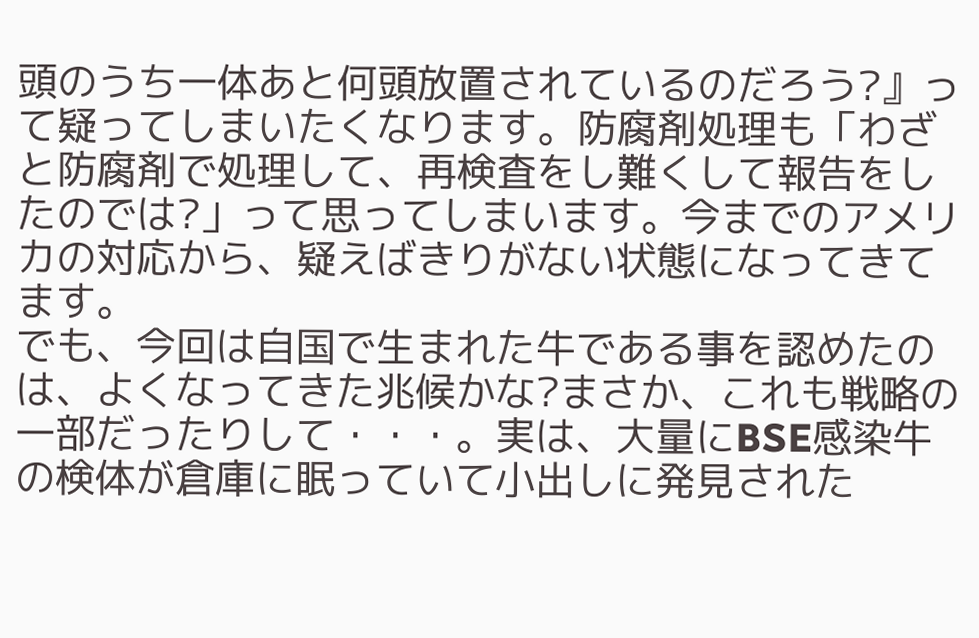頭のうち一体あと何頭放置されているのだろう?』って疑ってしまいたくなります。防腐剤処理も「わざと防腐剤で処理して、再検査をし難くして報告をしたのでは?」って思ってしまいます。今までのアメリカの対応から、疑えばきりがない状態になってきてます。
でも、今回は自国で生まれた牛である事を認めたのは、よくなってきた兆候かな?まさか、これも戦略の一部だったりして・・・。実は、大量にBSE感染牛の検体が倉庫に眠っていて小出しに発見された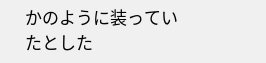かのように装っていたとした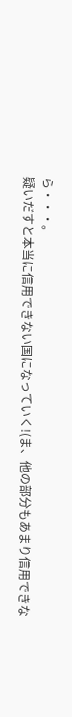ら・・・。
疑いだすと本当に信用できない国になっていく!(ま、他の部分もあまり信用できな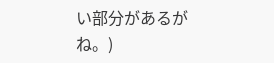い部分があるがね。)